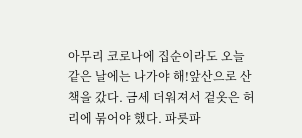아무리 코로나에 집순이라도 오늘 같은 날에는 나가야 해!앞산으로 산책을 갔다. 금세 더워져서 겉옷은 허리에 묶어야 했다. 파릇파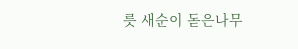릇 새순이 돋은나무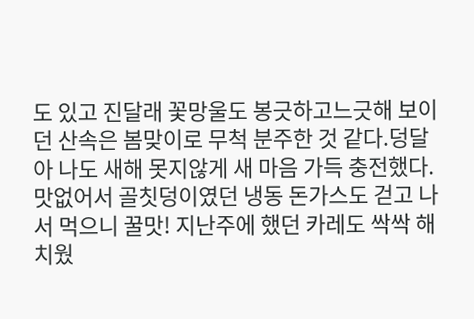도 있고 진달래 꽃망울도 봉긋하고느긋해 보이던 산속은 봄맞이로 무척 분주한 것 같다.덩달아 나도 새해 못지않게 새 마음 가득 충전했다.맛없어서 골칫덩이였던 냉동 돈가스도 걷고 나서 먹으니 꿀맛! 지난주에 했던 카레도 싹싹 해치웠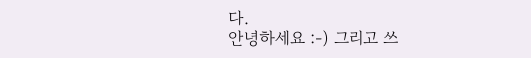다.
안녕하세요 :-) 그리고 쓰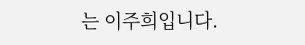는 이주희입니다.